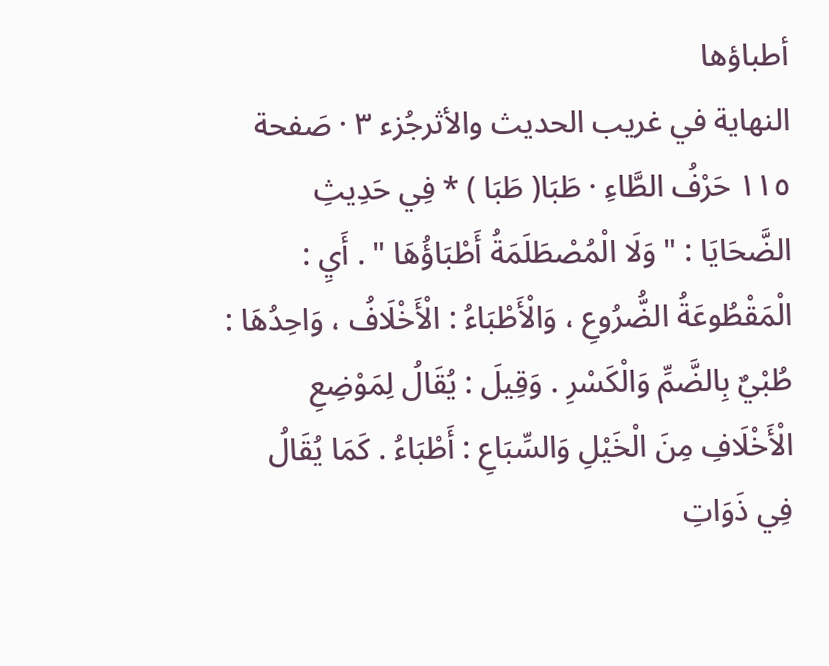أطباؤها
النهاية في غريب الحديث والأثرجُزء ٣ · صَفحة ١١٥ حَرْفُ الطَّاءِ · طَبَا( طَبَا ) * فِي حَدِيثِ الضَّحَايَا : " وَلَا الْمُصْطَلَمَةُ أَطْبَاؤُهَا " . أَيِ : الْمَقْطُوعَةُ الضُّرُوعِ ، وَالْأَطْبَاءُ : الْأَخْلَافُ ، وَاحِدُهَا : طُبْيٌ بِالضَّمِّ وَالْكَسْرِ . وَقِيلَ : يُقَالُ لِمَوْضِعِ الْأَخْلَافِ مِنَ الْخَيْلِ وَالسِّبَاعِ : أَطْبَاءُ . كَمَا يُقَالُ فِي ذَوَاتِ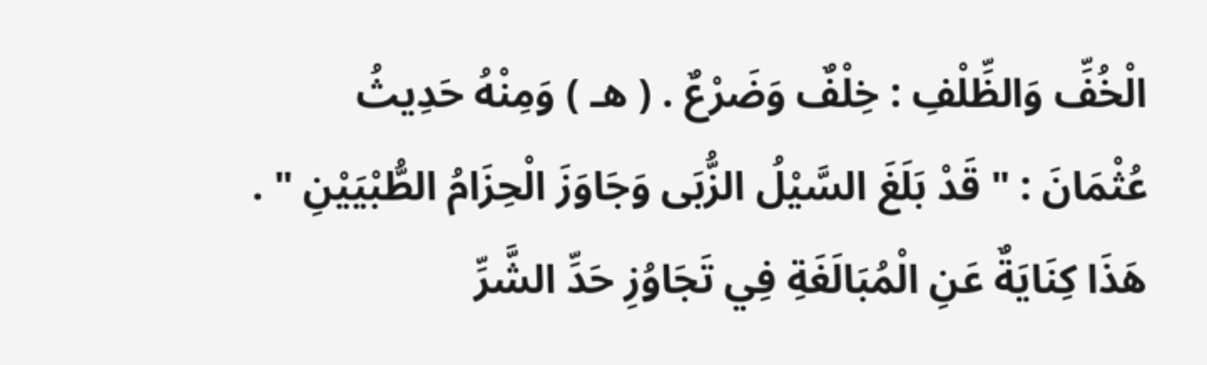الْخُفِّ وَالظِّلْفِ : خِلْفٌ وَضَرْعٌ . ( هـ ) وَمِنْهُ حَدِيثُ عُثْمَانَ : " قَدْ بَلَغَ السَّيْلُ الزُّبَى وَجَاوَزَ الْحِزَامُ الطُّبْيَيْنِ " . هَذَا كِنَايَةٌ عَنِ الْمُبَالَغَةِ فِي تَجَاوُزِ حَدِّ الشَّرِّ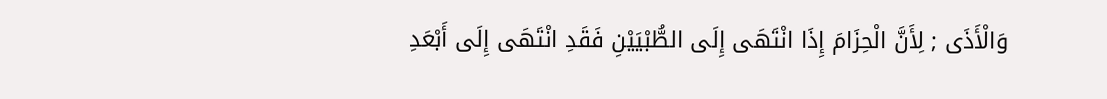وَالْأَذَى ; لِأَنَّ الْحِزَامَ إِذَا انْتَهَى إِلَى الطُّبْيَيْنِ فَقَدِ انْتَهَى إِلَى أَبْعَدِ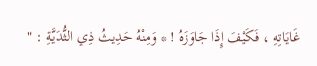غَايَاتِهِ ، فَكَيْفَ إِذَا جَاوَزَهُ ! * وَمِنْهُ حَدِيثُ ذِي الثُّدَيَّةِ : "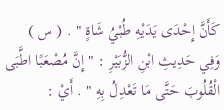كَأَنَّ إِحْدَى يَدَيْهِ طُبْيُ شَاةٍ " . ( س ) وَفِي حَدِيثِ ابْنِ الزُّبَيْرِ : " إِنَّ مُصْعَبًا اطَّبَى الْقُلُوبَ حَتَّى مَا تَعْدِلُ بِهِ " . أَيْ :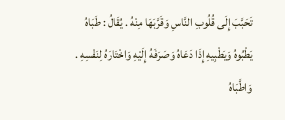تَحَبَّبَ إِلَى قُلُوبِ النَّاسِ وَقَرَّبَهَا مِنْهُ . يُقَالُ : طَبَاهُ يَطْبُوهُ وَيَطْبِيهِ إِذَا دَعَاهُ وَصَرَفَهُ إِلَيْهِ وَاخْتَارَهُ لِنَفْسِهِ . وَاطَّبَاهُ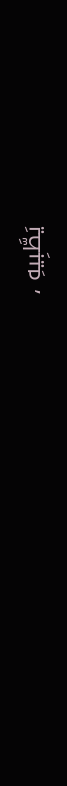يَطَّبِيهِ ،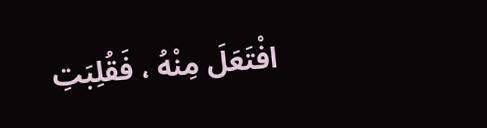افْتَعَلَ مِنْهُ ، فَقُلِبَتِ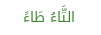التَّاءُ طَاءً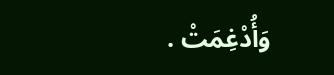وَأُدْغِمَتْ .